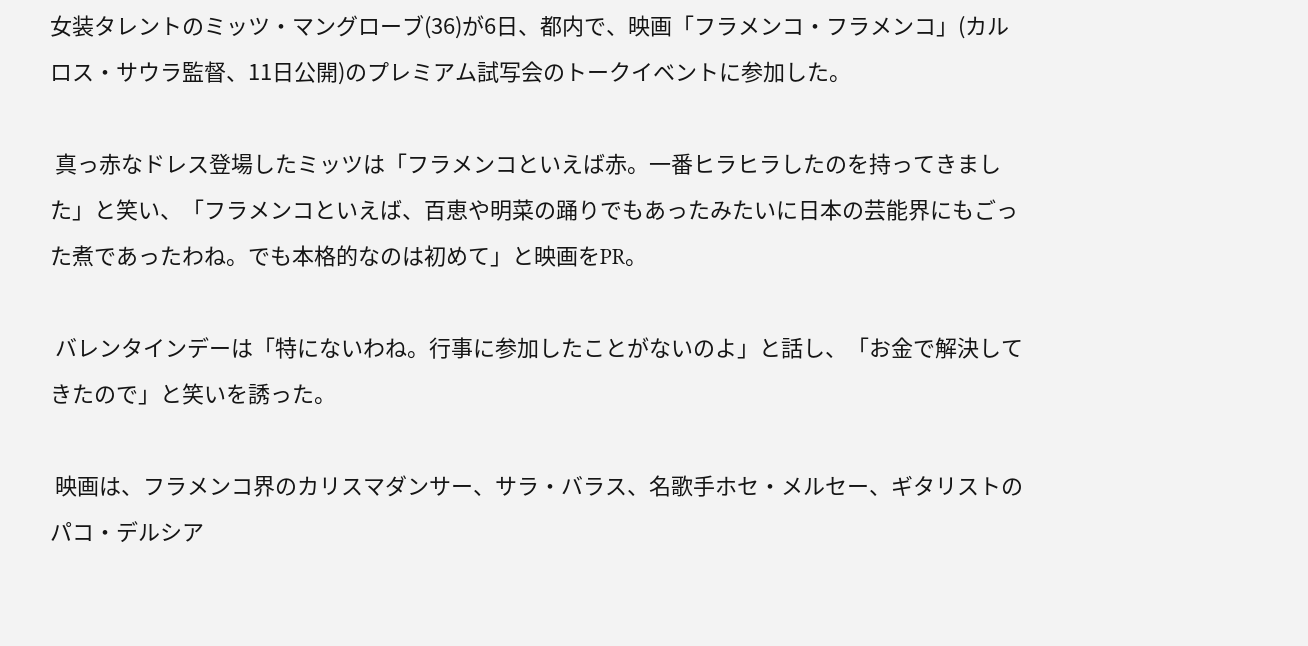女装タレントのミッツ・マングローブ(36)が6日、都内で、映画「フラメンコ・フラメンコ」(カルロス・サウラ監督、11日公開)のプレミアム試写会のトークイベントに参加した。

 真っ赤なドレス登場したミッツは「フラメンコといえば赤。一番ヒラヒラしたのを持ってきました」と笑い、「フラメンコといえば、百恵や明菜の踊りでもあったみたいに日本の芸能界にもごった煮であったわね。でも本格的なのは初めて」と映画をPR。

 バレンタインデーは「特にないわね。行事に参加したことがないのよ」と話し、「お金で解決してきたので」と笑いを誘った。

 映画は、フラメンコ界のカリスマダンサー、サラ・バラス、名歌手ホセ・メルセー、ギタリストのパコ・デルシア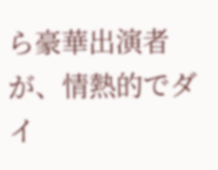ら豪華出演者が、情熱的でダイ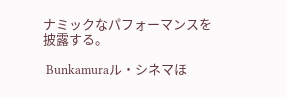ナミックなパフォーマンスを披露する。

 Bunkamuraル・シネマほ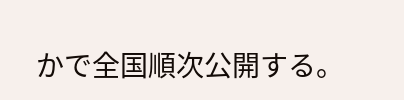かで全国順次公開する。